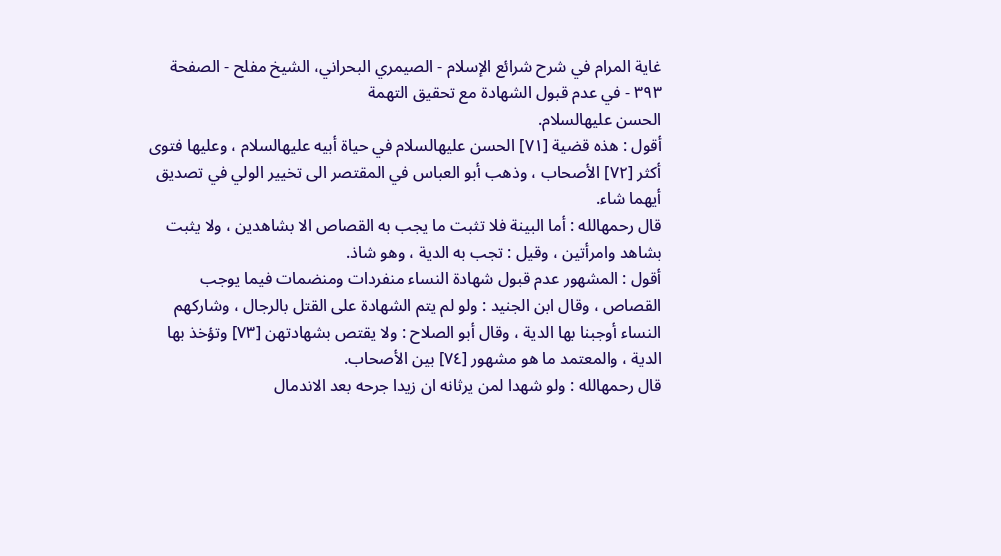غاية المرام في شرح شرائع الإسلام - الصيمري البحراني، الشيخ مفلح - الصفحة ٣٩٣ - في عدم قبول الشهادة مع تحقيق التهمة
الحسن عليهالسلام.
أقول : هذه قضية [٧١] الحسن عليهالسلام في حياة أبيه عليهالسلام ، وعليها فتوى أكثر [٧٢] الأصحاب ، وذهب أبو العباس في المقتصر الى تخيير الولي في تصديق أيهما شاء.
قال رحمهالله : أما البينة فلا تثبت ما يجب به القصاص الا بشاهدين ، ولا يثبت بشاهد وامرأتين ، وقيل : تجب به الدية ، وهو شاذ.
أقول : المشهور عدم قبول شهادة النساء منفردات ومنضمات فيما يوجب القصاص ، وقال ابن الجنيد : ولو لم يتم الشهادة على القتل بالرجال ، وشاركهم النساء أوجبنا بها الدية ، وقال أبو الصلاح : ولا يقتص بشهادتهن [٧٣] وتؤخذ بها الدية ، والمعتمد ما هو مشهور [٧٤] بين الأصحاب.
قال رحمهالله : ولو شهدا لمن يرثانه ان زيدا جرحه بعد الاندمال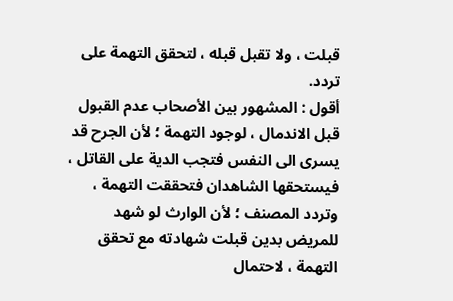قبلت ، ولا تقبل قبله ، لتحقق التهمة على تردد.
أقول : المشهور بين الأصحاب عدم القبول قبل الاندمال ، لوجود التهمة ؛ لأن الجرح قد يسرى الى النفس فتجب الدية على القاتل ، فيستحقها الشاهدان فتحققت التهمة ، وتردد المصنف ؛ لأن الوارث لو شهد للمريض بدين قبلت شهادته مع تحقق التهمة ، لاحتمال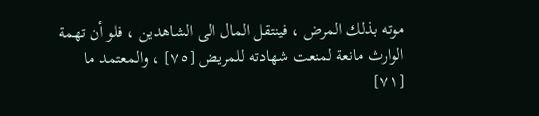موته بذلك المرض ، فينتقل المال الى الشاهدين ، فلو أن تهمة الوارث مانعة لمنعت شهادته للمريض [٧٥] ، والمعتمد ما
[٧١]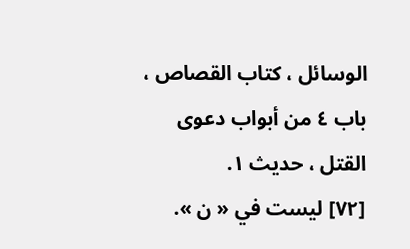الوسائل ، كتاب القصاص ، باب ٤ من أبواب دعوى القتل ، حديث ١.
[٧٢] ليست في « ن ».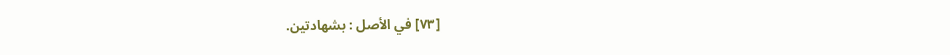[٧٣] في الأصل : بشهادتين.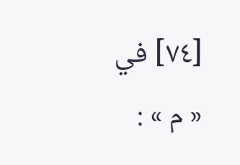[٧٤] في « م » :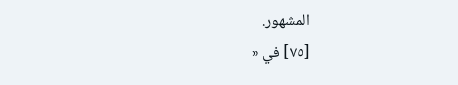المشهور.
[٧٥] في «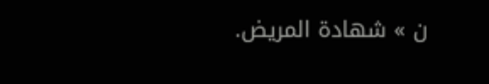ن » شهادة المريض.